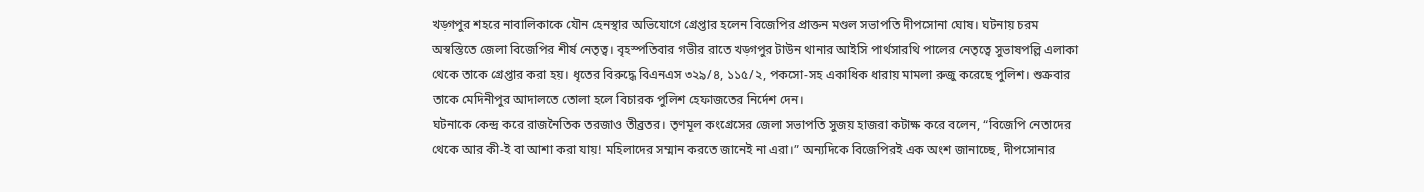খড়্গপুর শহরে নাবালিকাকে যৌন হেনস্থার অভিযোগে গ্রেপ্তার হলেন বিজেপির প্রাক্তন মণ্ডল সভাপতি দীপসোনা ঘোষ। ঘটনায় চরম অস্বস্তিতে জেলা বিজেপির শীর্ষ নেতৃত্ব। বৃহস্পতিবার গভীর রাতে খড়্গপুর টাউন থানার আইসি পার্থসারথি পালের নেতৃত্বে সুভাষপল্লি এলাকা থেকে তাকে গ্রেপ্তার করা হয়। ধৃতের বিরুদ্ধে বিএনএস ৩২৯/৪, ১১৫/২, পকসো-সহ একাধিক ধারায় মামলা রুজু করেছে পুলিশ। শুক্রবার তাকে মেদিনীপুর আদালতে তোলা হলে বিচারক পুলিশ হেফাজতের নির্দেশ দেন।
ঘটনাকে কেন্দ্র করে রাজনৈতিক তরজাও তীব্রতর। তৃণমূল কংগ্রেসের জেলা সভাপতি সুজয় হাজরা কটাক্ষ করে বলেন, “বিজেপি নেতাদের থেকে আর কী-ই বা আশা করা যায়! মহিলাদের সম্মান করতে জানেই না এরা।” অন্যদিকে বিজেপিরই এক অংশ জানাচ্ছে, দীপসোনার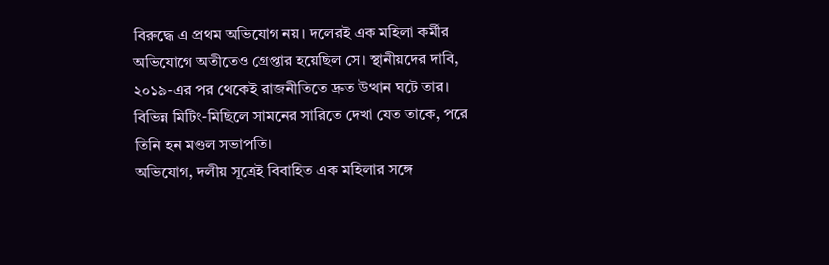বিরুদ্ধে এ প্রথম অভিযোগ নয়। দলেরই এক মহিলা কর্মীর অভিযোগে অতীতেও গ্রেপ্তার হয়েছিল সে। স্থানীয়দের দাবি, ২০১৯-এর পর থেকেই রাজনীতিতে দ্রুত উত্থান ঘটে তার। বিভিন্ন মিটিং-মিছিলে সামনের সারিতে দেখা যেত তাকে, পরে তিনি হন মণ্ডল সভাপতি।
অভিযোগ, দলীয় সূত্রেই বিবাহিত এক মহিলার সঙ্গে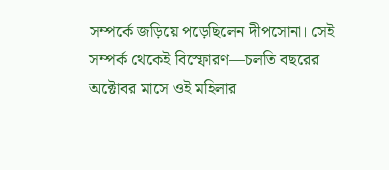সম্পর্কে জড়িয়ে পড়েছিলেন দীপসোনা। সেই সম্পর্ক থেকেই বিস্ফোরণ—চলতি বছরের অক্টোবর মাসে ওই মহিলার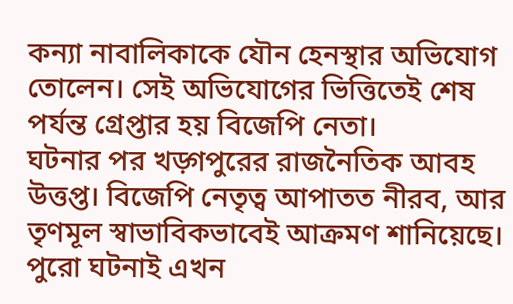কন্যা নাবালিকাকে যৌন হেনস্থার অভিযোগ তোলেন। সেই অভিযোগের ভিত্তিতেই শেষ পর্যন্ত গ্রেপ্তার হয় বিজেপি নেতা।
ঘটনার পর খড়্গপুরের রাজনৈতিক আবহ উত্তপ্ত। বিজেপি নেতৃত্ব আপাতত নীরব, আর তৃণমূল স্বাভাবিকভাবেই আক্রমণ শানিয়েছে। পুরো ঘটনাই এখন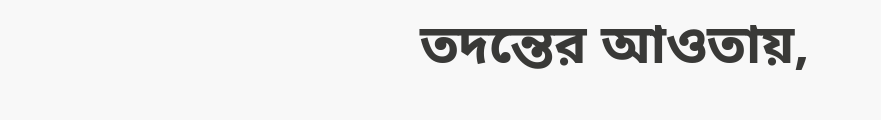তদন্তের আওতায়,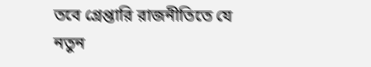তবে গ্রেপ্তারি রাজনীতিতে যে নতুন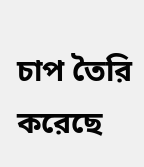চাপ তৈরি করেছে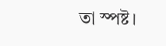তা স্পষ্ট।